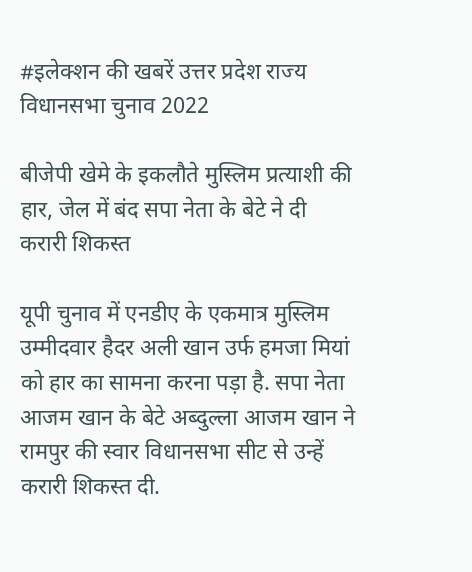#इलेक्शन की खबरें उत्तर प्रदेश राज्य विधानसभा चुनाव 2022

बीजेपी खेमे के इकलौते मुस्लिम प्रत्याशी की हार, जेल में बंद सपा नेता के बेटे ने दी करारी शिकस्त

यूपी चुनाव में एनडीए के एकमात्र मुस्लिम उम्मीदवार हैदर अली खान उर्फ हमजा मियां को हार का सामना करना पड़ा है. सपा नेता आजम खान के बेटे अब्दुल्ला आजम खान ने रामपुर की स्वार विधानसभा सीट से उन्हें करारी शिकस्त दी.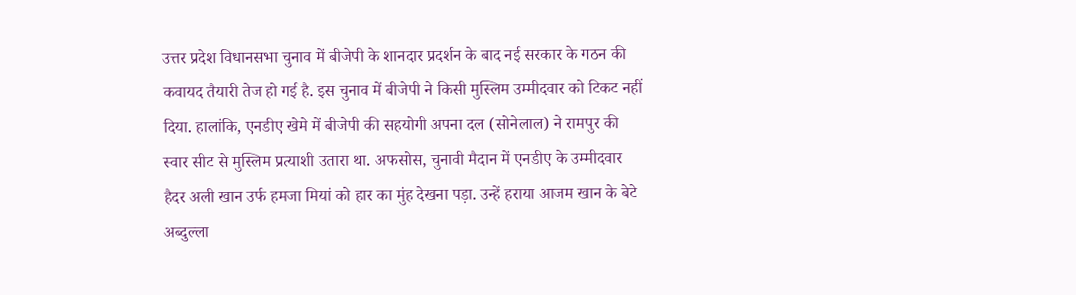उत्तर प्रदेश विधानसभा चुनाव में बीजेपी के शानदार प्रदर्शन के बाद नई सरकार के गठन की कवायद तैयारी तेज हो गई है. इस चुनाव में बीजेपी ने किसी मुस्लिम उम्मीदवार को टिकट नहीं दिया. हालांकि, एनडीए खेमे में बीजेपी की सहयोगी अपना दल (सोनेलाल) ने रामपुर की स्वार सीट से मुस्लिम प्रत्याशी उतारा था. अफसोस, चुनावी मैदान में एनडीए के उम्मीदवार हैदर अली खान उर्फ हमजा मियां को हार का मुंह देखना पड़ा. उन्हें हराया आजम खान के बेटे अब्दुल्ला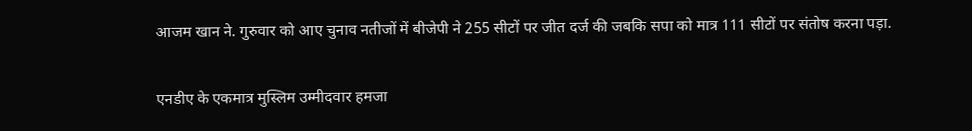आजम खान ने. गुरुवार को आए चुनाव नतीजों में बीजेपी ने 255 सीटों पर जीत दर्ज की जबकि सपा को मात्र 111 सीटों पर संतोष करना पड़ा.

एनडीए के एकमात्र मुस्लिम उम्मीदवार हमजा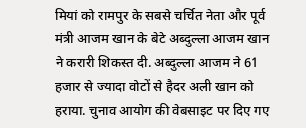मियां को रामपुर के सबसे चर्चित नेता और पूर्व मंत्री आजम खान के बेटे अब्दुल्ला आजम खान ने करारी शिकस्त दी. अब्दुल्ला आजम ने 61 हजार से ज्यादा वोटों से हैदर अली खान को हराया. चुनाव आयोग की वेबसाइट पर दिए गए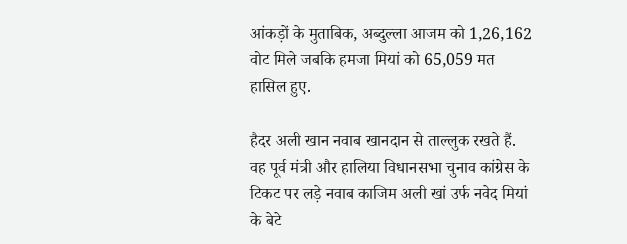आंकड़ों के मुताबिक, अब्दुल्ला आजम को 1,26,162 वोट मिले जबकि हमजा मियां को 65,059 मत हासिल हुए.

हैदर अली खान नवाब खानदान से ताल्लुक रखते हैं. वह पूर्व मंत्री और हालिया विधानसभा चुनाव कांग्रेस के टिकट पर लड़े नवाब काजिम अली खां उर्फ नवेद मियां के बेटे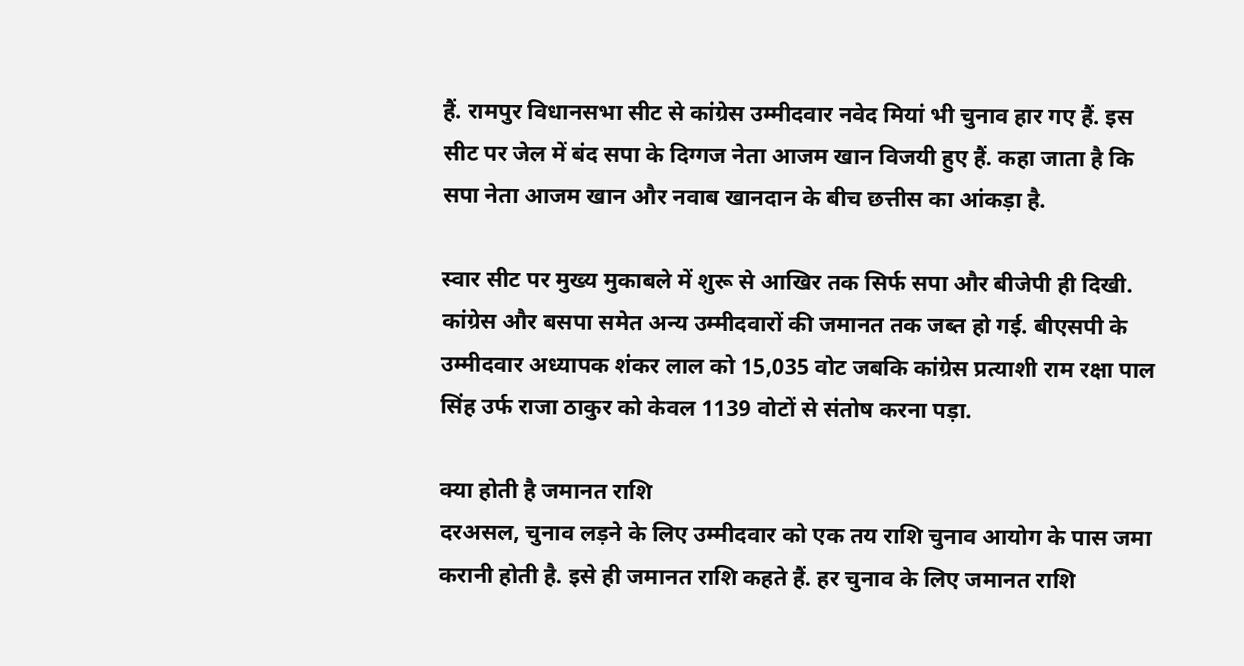हैं. रामपुर विधानसभा सीट से कांग्रेस उम्मीदवार नवेद मियां भी चुनाव हार गए हैं. इस सीट पर जेल में बंद सपा के दिग्गज नेता आजम खान विजयी हुए हैं. कहा जाता है कि सपा नेता आजम खान और नवाब खानदान के बीच छत्तीस का आंकड़ा है.

स्वार सीट पर मुख्य मुकाबले में शुरू से आखिर तक सिर्फ सपा और बीजेपी ही दिखी. कांग्रेस और बसपा समेत अन्य उम्मीदवारों की जमानत तक जब्त हो गई. बीएसपी के उम्मीदवार अध्यापक शंकर लाल को 15,035 वोट जबकि कांग्रेस प्रत्याशी राम रक्षा पाल सिंह उर्फ राजा ठाकुर को केवल 1139 वोटों से संतोष करना पड़ा.

क्या होती है जमानत राशि
दरअसल, चुनाव लड़ने के लिए उम्मीदवार को एक तय राशि चुनाव आयोग के पास जमा करानी होती है. इसे ही जमानत राशि कहते हैं. हर चुनाव के लिए जमानत राशि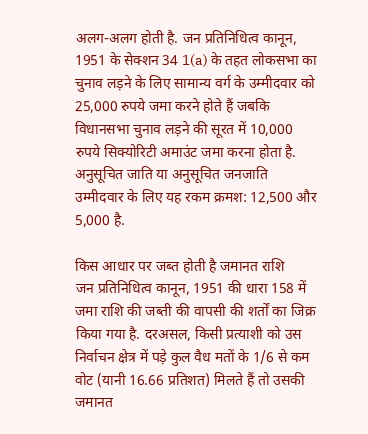अलग-अलग होती है. जन प्रतिनिधित्व कानून, 1951 के सेक्शन 34 1(a) के तहत लोकसभा का चुनाव लड़ने के लिए सामान्य वर्ग के उम्मीदवार को 25,000 रुपये जमा करने होते हैं जबकि विधानसभा चुनाव लड़ने की सूरत में 10,000 रुपये सिक्योरिटी अमाउंट जमा करना होता है. अनुसूचित जाति या अनुसूचित जनजाति उम्मीदवार के लिए यह रकम क्रमश: 12,500 और 5,000 है.

किस आधार पर जब्त होती है जमानत राशि
जन प्रतिनिधित्व कानून, 1951 की धारा 158 में जमा राशि की जब्ती की वापसी की शर्तों का जिक्र किया गया है. दरअसल, किसी प्रत्याशी को उस निर्वाचन क्षेत्र में पड़े कुल वैध मतों के 1/6 से कम वोट (यानी 16.66 प्रतिशत) मिलते हैं तो उसकी जमानत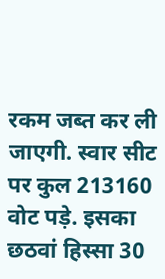रकम जब्त कर ली जाएगी. स्वार सीट पर कुल 213160 वोट पड़े. इसका छठवां हिस्सा 30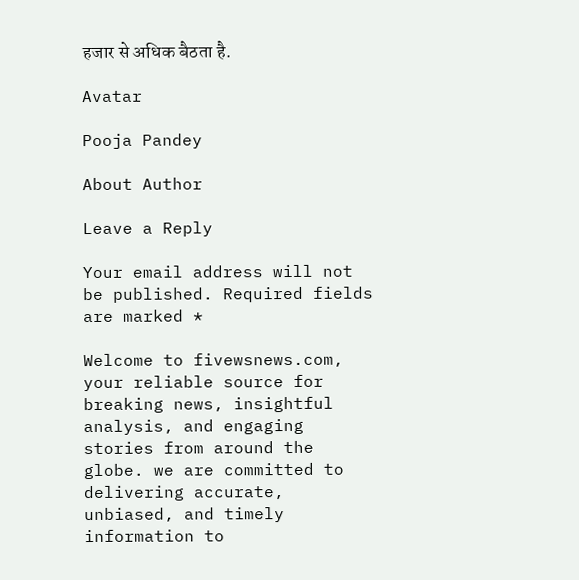हजार से अधिक बैठता है.

Avatar

Pooja Pandey

About Author

Leave a Reply

Your email address will not be published. Required fields are marked *

Welcome to fivewsnews.com, your reliable source for breaking news, insightful analysis, and engaging stories from around the globe. we are committed to delivering accurate, unbiased, and timely information to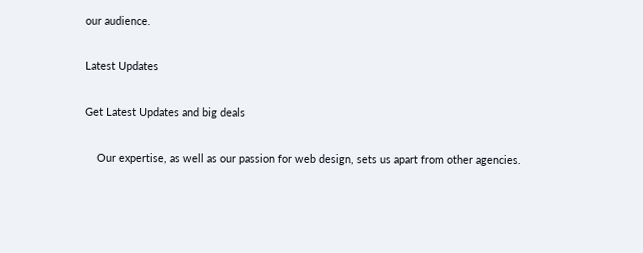our audience.

Latest Updates

Get Latest Updates and big deals

    Our expertise, as well as our passion for web design, sets us apart from other agencies.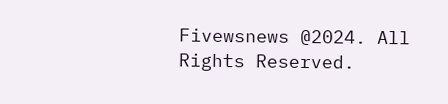Fivewsnews @2024. All Rights Reserved.